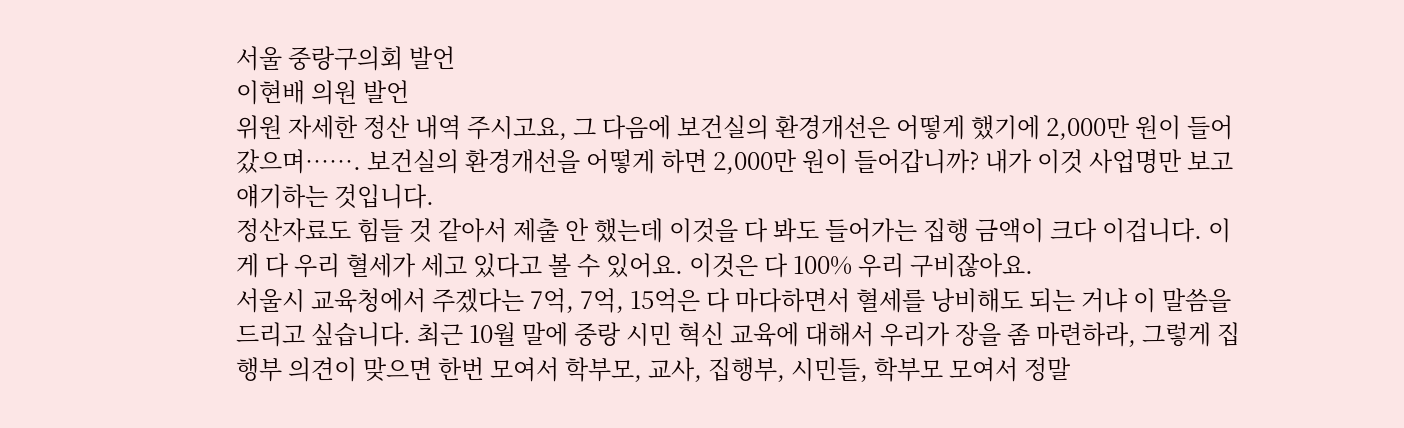서울 중랑구의회 발언
이현배 의원 발언
위원 자세한 정산 내역 주시고요, 그 다음에 보건실의 환경개선은 어떻게 했기에 2,000만 원이 들어갔으며……. 보건실의 환경개선을 어떻게 하면 2,000만 원이 들어갑니까? 내가 이것 사업명만 보고 얘기하는 것입니다.
정산자료도 힘들 것 같아서 제출 안 했는데 이것을 다 봐도 들어가는 집행 금액이 크다 이겁니다. 이게 다 우리 혈세가 세고 있다고 볼 수 있어요. 이것은 다 100% 우리 구비잖아요.
서울시 교육청에서 주겠다는 7억, 7억, 15억은 다 마다하면서 혈세를 낭비해도 되는 거냐 이 말씀을 드리고 싶습니다. 최근 10월 말에 중랑 시민 혁신 교육에 대해서 우리가 장을 좀 마련하라, 그렇게 집행부 의견이 맞으면 한번 모여서 학부모, 교사, 집행부, 시민들, 학부모 모여서 정말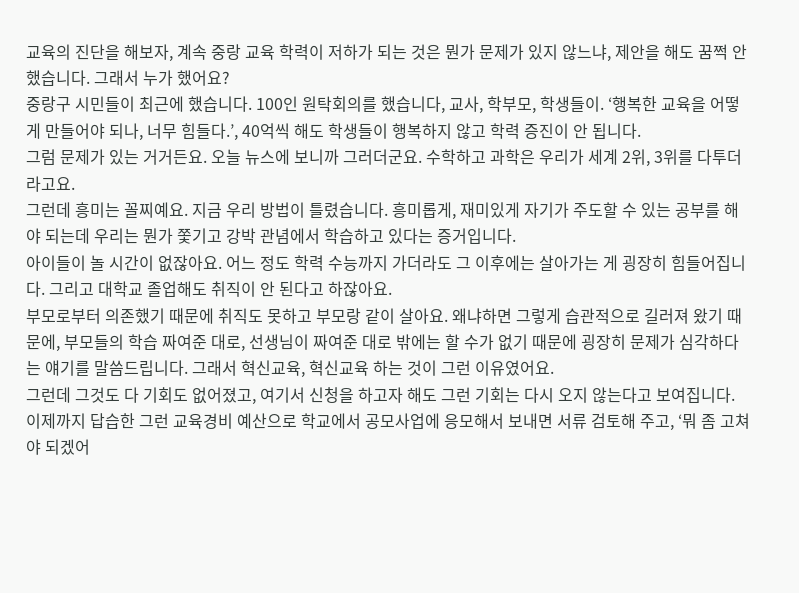교육의 진단을 해보자, 계속 중랑 교육 학력이 저하가 되는 것은 뭔가 문제가 있지 않느냐, 제안을 해도 꿈쩍 안 했습니다. 그래서 누가 했어요?
중랑구 시민들이 최근에 했습니다. 100인 원탁회의를 했습니다, 교사, 학부모, 학생들이. ‘행복한 교육을 어떻게 만들어야 되나, 너무 힘들다.’, 40억씩 해도 학생들이 행복하지 않고 학력 증진이 안 됩니다.
그럼 문제가 있는 거거든요. 오늘 뉴스에 보니까 그러더군요. 수학하고 과학은 우리가 세계 2위, 3위를 다투더라고요.
그런데 흥미는 꼴찌예요. 지금 우리 방법이 틀렸습니다. 흥미롭게, 재미있게 자기가 주도할 수 있는 공부를 해야 되는데 우리는 뭔가 쫓기고 강박 관념에서 학습하고 있다는 증거입니다.
아이들이 놀 시간이 없잖아요. 어느 정도 학력 수능까지 가더라도 그 이후에는 살아가는 게 굉장히 힘들어집니다. 그리고 대학교 졸업해도 취직이 안 된다고 하잖아요.
부모로부터 의존했기 때문에 취직도 못하고 부모랑 같이 살아요. 왜냐하면 그렇게 습관적으로 길러져 왔기 때문에, 부모들의 학습 짜여준 대로, 선생님이 짜여준 대로 밖에는 할 수가 없기 때문에 굉장히 문제가 심각하다는 얘기를 말씀드립니다. 그래서 혁신교육, 혁신교육 하는 것이 그런 이유였어요.
그런데 그것도 다 기회도 없어졌고, 여기서 신청을 하고자 해도 그런 기회는 다시 오지 않는다고 보여집니다. 이제까지 답습한 그런 교육경비 예산으로 학교에서 공모사업에 응모해서 보내면 서류 검토해 주고, ‘뭐 좀 고쳐야 되겠어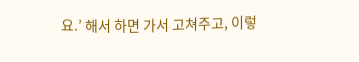요.’ 해서 하면 가서 고쳐주고, 이렇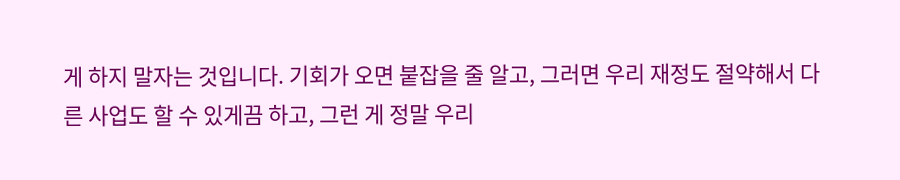게 하지 말자는 것입니다. 기회가 오면 붙잡을 줄 알고, 그러면 우리 재정도 절약해서 다른 사업도 할 수 있게끔 하고, 그런 게 정말 우리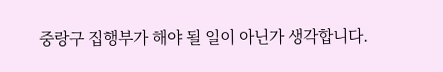중랑구 집행부가 해야 될 일이 아닌가 생각합니다.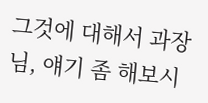그것에 대해서 과장님, 얘기 좀 해보시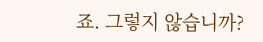죠. 그렇지 않습니까?